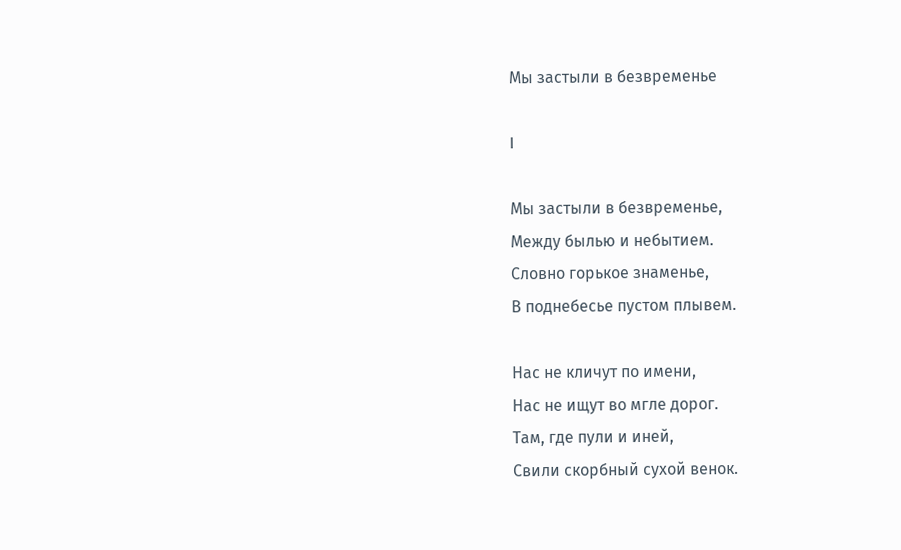Мы застыли в безвременье

I

Мы застыли в безвременье,
Между былью и небытием.
Словно горькое знаменье,
В поднебесье пустом плывем.

Нас не кличут по имени,
Нас не ищут во мгле дорог.
Там, где пули и иней,
Свили скорбный сухой венок.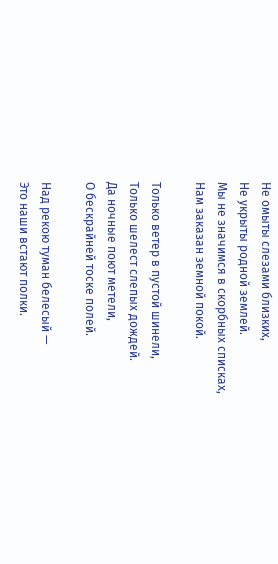Не омыты слезами близких,
Не укрыты родной землей.
Мы не значимся в скорбных списках,
Нам заказан земной покой.

Только ветер в пустой шинели,
Только шелест слепых дождей.
Да ночные поют метели,
О бескрайней тоске полей.

Над рекою туман белесый —
Это наши встают полки.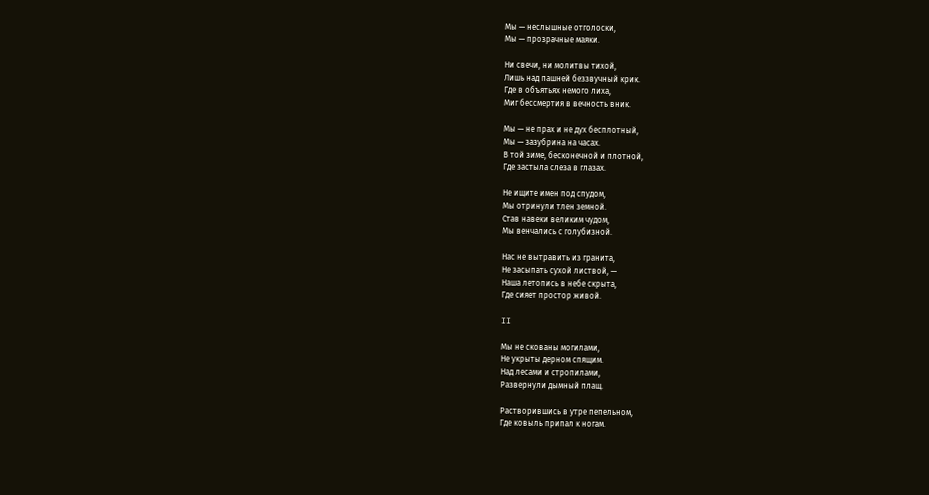Мы — неслышные отголоски,
Мы — прозрачные маяки.

Ни свечи, ни молитвы тихой,
Лишь над пашней беззвучный крик.
Где в объятьях немого лиха,
Миг бессмертия в вечность вник.

Мы — не прах и не дух бесплотный,
Мы — зазубрина на часах.
В той зиме, бесконечной и плотной,
Где застыла слеза в глазах.

Не ищите имен под спудом,
Мы отринули тлен земной.
Став навеки великим чудом,
Мы венчались с голубизной.

Нас не вытравить из гранита,
Не засыпать сухой листвой, —
Наша летопись в небе скрыта,
Где сияет простор живой.

II

Мы не скованы могилами,
Не укрыты дерном спящим.
Над лесами и стропилами,
Развернули дымный плащ.

Растворившись в утре пепельном,
Где ковыль припал к ногам.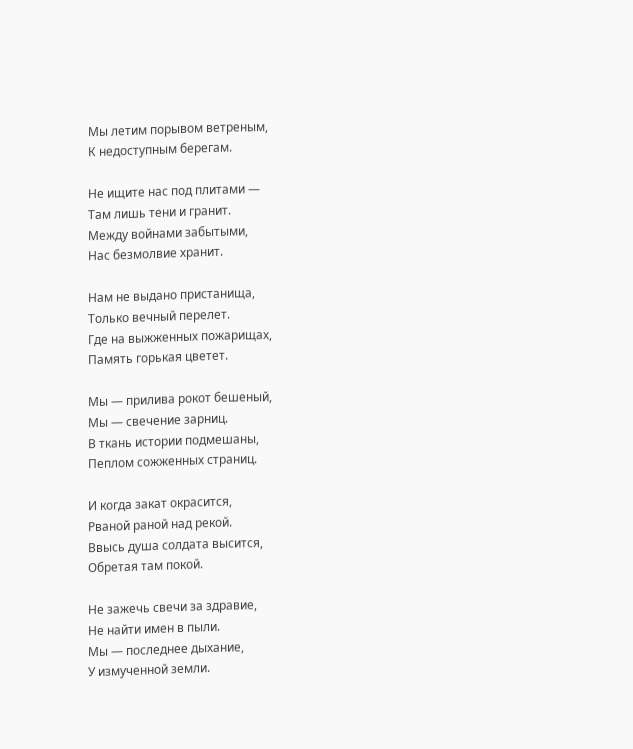Мы летим порывом ветреным,
К недоступным берегам.

Не ищите нас под плитами —
Там лишь тени и гранит.
Между войнами забытыми,
Нас безмолвие хранит.

Нам не выдано пристанища,
Только вечный перелет.
Где на выжженных пожарищах,
Память горькая цветет.

Мы — прилива рокот бешеный,
Мы — свечение зарниц.
В ткань истории подмешаны,
Пеплом сожженных страниц.

И когда закат окрасится,
Рваной раной над рекой.
Ввысь душа солдата высится,
Обретая там покой.

Не зажечь свечи за здравие,
Не найти имен в пыли.
Мы — последнее дыхание,
У измученной земли.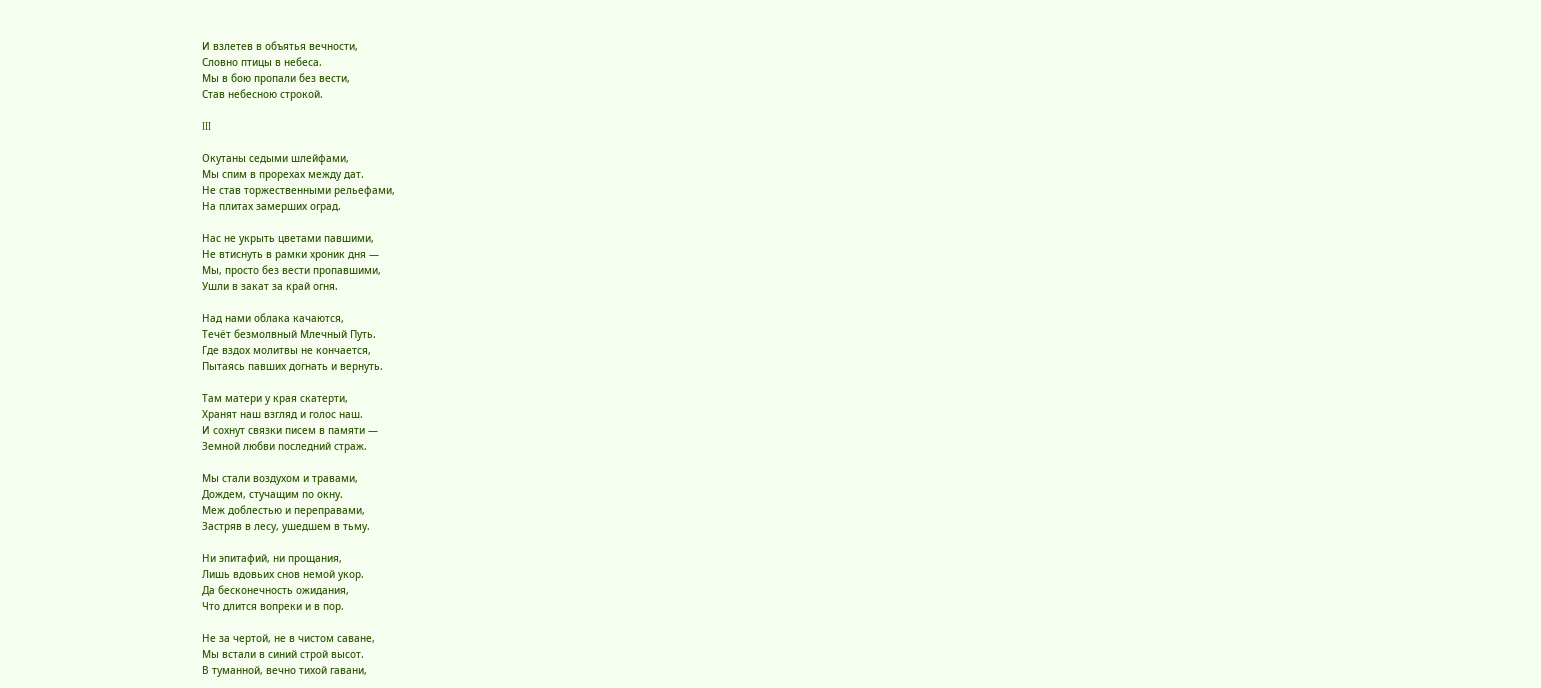И взлетев в объятья вечности,
Словно птицы в небеса.
Мы в бою пропали без вести,
Став небесною строкой.

III

Окутаны седыми шлейфами,
Мы спим в прорехах между дат.
Не став торжественными рельефами,
На плитах замерших оград.

Нас не укрыть цветами павшими,
Не втиснуть в рамки хроник дня —
Мы, просто без вести пропавшими,
Ушли в закат за край огня.

Над нами облака качаются,
Течёт безмолвный Млечный Путь.
Где вздох молитвы не кончается,
Пытаясь павших догнать и вернуть.

Там матери у края скатерти,
Хранят наш взгляд и голос наш.
И сохнут связки писем в памяти —
Земной любви последний страж.

Мы стали воздухом и травами,
Дождем, стучащим по окну.
Меж доблестью и переправами,
Застряв в лесу, ушедшем в тьму.

Ни эпитафий, ни прощания,
Лишь вдовьих снов немой укор.
Да бесконечность ожидания,
Что длится вопреки и в пор.

Не за чертой, не в чистом саване,
Мы встали в синий строй высот.
В туманной, вечно тихой гавани,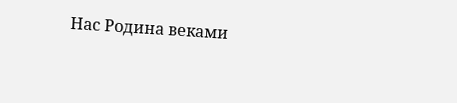Нас Родина веками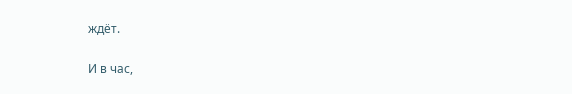ждёт.

И в час,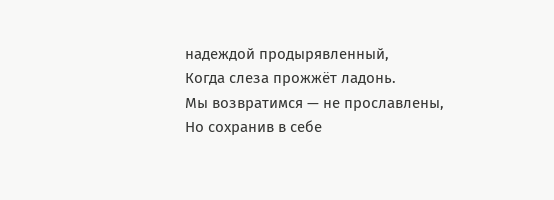надеждой продырявленный,
Когда слеза прожжёт ладонь.
Мы возвратимся — не прославлены,
Но сохранив в себе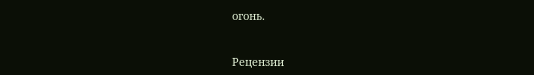огонь.


Рецензии